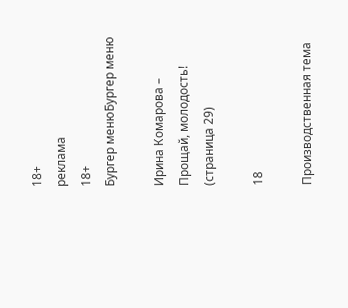18+
реклама
18+
Бургер менюБургер меню

Ирина Комарова – Прощай, молодость! (страница 29)

18

Производственная тема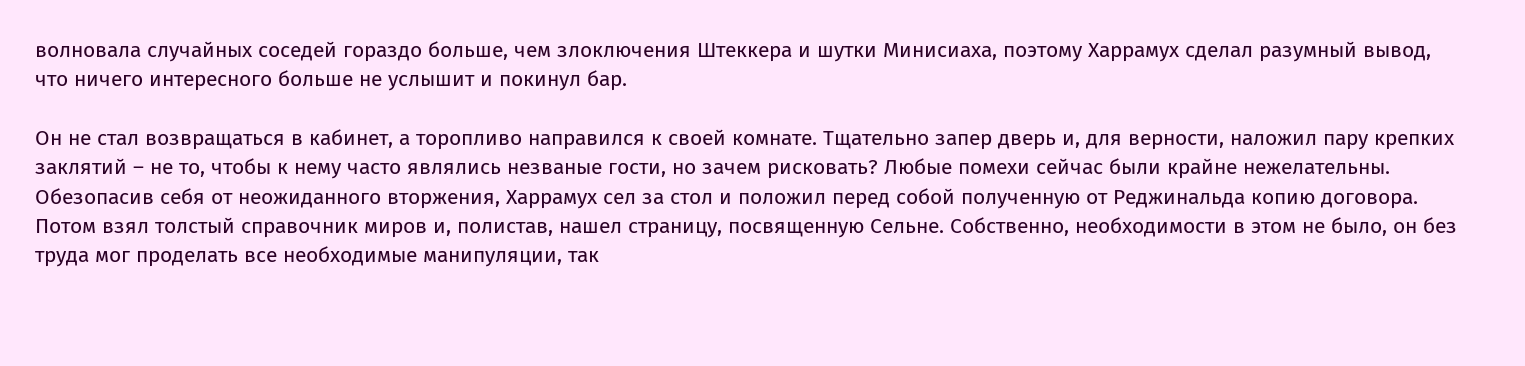волновала случайных соседей гораздо больше, чем злоключения Штеккера и шутки Минисиаха, поэтому Харрамух сделал разумный вывод, что ничего интересного больше не услышит и покинул бар.

Он не стал возвращаться в кабинет, а торопливо направился к своей комнате. Тщательно запер дверь и, для верности, наложил пару крепких заклятий – не то, чтобы к нему часто являлись незваные гости, но зачем рисковать? Любые помехи сейчас были крайне нежелательны. Обезопасив себя от неожиданного вторжения, Харрамух сел за стол и положил перед собой полученную от Реджинальда копию договора. Потом взял толстый справочник миров и, полистав, нашел страницу, посвященную Сельне. Собственно, необходимости в этом не было, он без труда мог проделать все необходимые манипуляции, так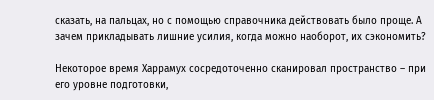сказать, на пальцах, но с помощью справочника действовать было проще. А зачем прикладывать лишние усилия, когда можно наоборот, их сэкономить?

Некоторое время Харрамух сосредоточенно сканировал пространство – при его уровне подготовки,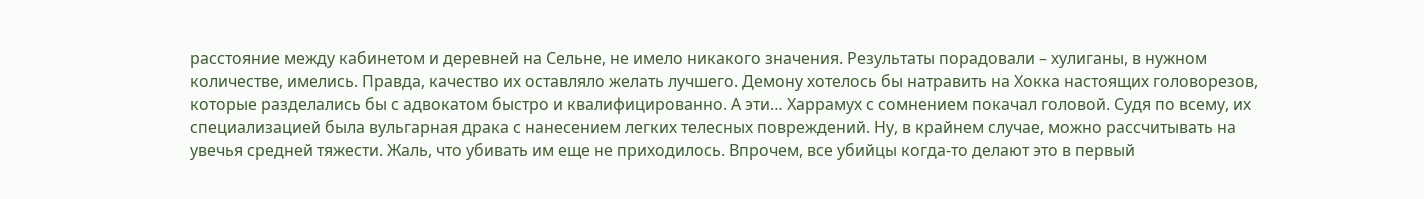расстояние между кабинетом и деревней на Сельне, не имело никакого значения. Результаты порадовали – хулиганы, в нужном количестве, имелись. Правда, качество их оставляло желать лучшего. Демону хотелось бы натравить на Хокка настоящих головорезов, которые разделались бы с адвокатом быстро и квалифицированно. А эти… Харрамух с сомнением покачал головой. Судя по всему, их специализацией была вульгарная драка с нанесением легких телесных повреждений. Ну, в крайнем случае, можно рассчитывать на увечья средней тяжести. Жаль, что убивать им еще не приходилось. Впрочем, все убийцы когда-то делают это в первый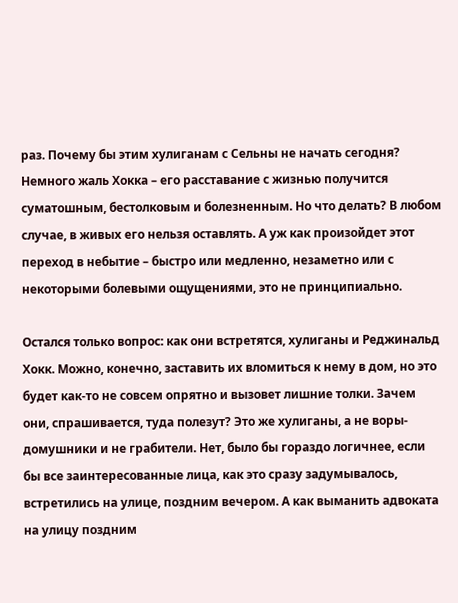раз. Почему бы этим хулиганам с Сельны не начать сегодня? Немного жаль Хокка – его расставание с жизнью получится суматошным, бестолковым и болезненным. Но что делать? В любом случае, в живых его нельзя оставлять. А уж как произойдет этот переход в небытие – быстро или медленно, незаметно или с некоторыми болевыми ощущениями, это не принципиально.

Остался только вопрос: как они встретятся, хулиганы и Реджинальд Хокк. Можно, конечно, заставить их вломиться к нему в дом, но это будет как-то не совсем опрятно и вызовет лишние толки. Зачем они, спрашивается, туда полезут? Это же хулиганы, а не воры-домушники и не грабители. Нет, было бы гораздо логичнее, если бы все заинтересованные лица, как это сразу задумывалось, встретились на улице, поздним вечером. А как выманить адвоката на улицу поздним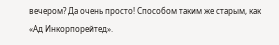вечером? Да очень просто! Способом таким же старым, как «Ад Инкорпорейтед».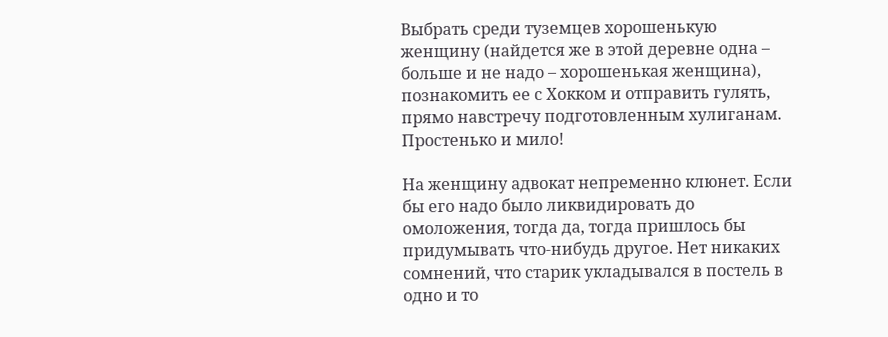Выбрать среди туземцев хорошенькую женщину (найдется же в этой деревне одна – больше и не надо – хорошенькая женщина), познакомить ее с Хокком и отправить гулять, прямо навстречу подготовленным хулиганам. Простенько и мило!

На женщину адвокат непременно клюнет. Если бы его надо было ликвидировать до омоложения, тогда да, тогда пришлось бы придумывать что-нибудь другое. Нет никаких сомнений, что старик укладывался в постель в одно и то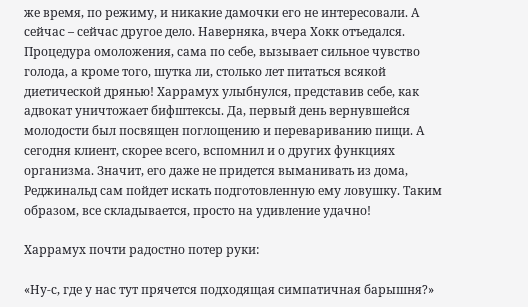же время, по режиму, и никакие дамочки его не интересовали. А сейчас – сейчас другое дело. Наверняка, вчера Хокк отъедался. Процедура омоложения, сама по себе, вызывает сильное чувство голода, а кроме того, шутка ли, столько лет питаться всякой диетической дрянью! Харрамух улыбнулся, представив себе, как адвокат уничтожает бифштексы. Да, первый день вернувшейся молодости был посвящен поглощению и перевариванию пищи. А сегодня клиент, скорее всего, вспомнил и о других функциях организма. Значит, его даже не придется выманивать из дома, Реджинальд сам пойдет искать подготовленную ему ловушку. Таким образом, все складывается, просто на удивление удачно!

Харрамух почти радостно потер руки:

«Ну-с, где у нас тут прячется подходящая симпатичная барышня?»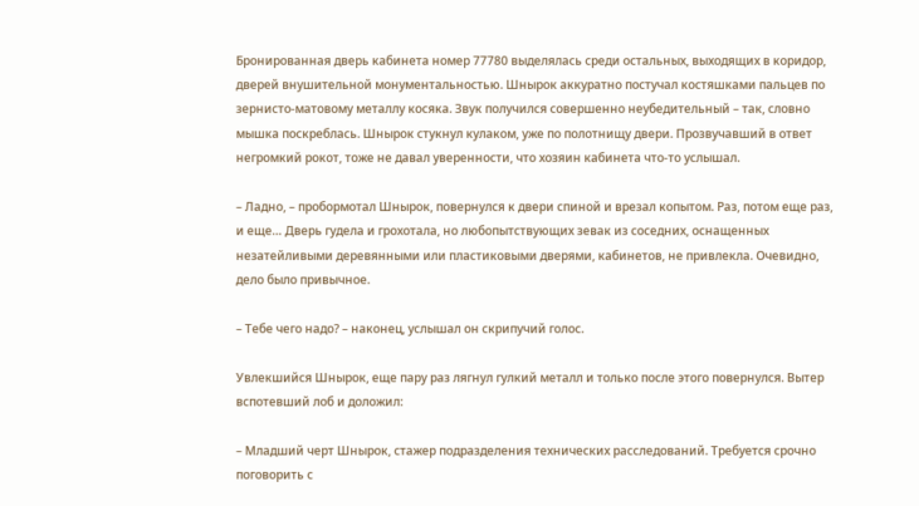Бронированная дверь кабинета номер 77780 выделялась среди остальных, выходящих в коридор, дверей внушительной монументальностью. Шнырок аккуратно постучал костяшками пальцев по зернисто-матовому металлу косяка. Звук получился совершенно неубедительный – так, словно мышка поскреблась. Шнырок стукнул кулаком, уже по полотнищу двери. Прозвучавший в ответ негромкий рокот, тоже не давал уверенности, что хозяин кабинета что-то услышал.

– Ладно, – пробормотал Шнырок, повернулся к двери спиной и врезал копытом. Раз, потом еще раз, и еще… Дверь гудела и грохотала, но любопытствующих зевак из соседних, оснащенных незатейливыми деревянными или пластиковыми дверями, кабинетов, не привлекла. Очевидно, дело было привычное.

– Тебе чего надо? – наконец, услышал он скрипучий голос.

Увлекшийся Шнырок, еще пару раз лягнул гулкий металл и только после этого повернулся. Вытер вспотевший лоб и доложил:

– Младший черт Шнырок, стажер подразделения технических расследований. Требуется срочно поговорить с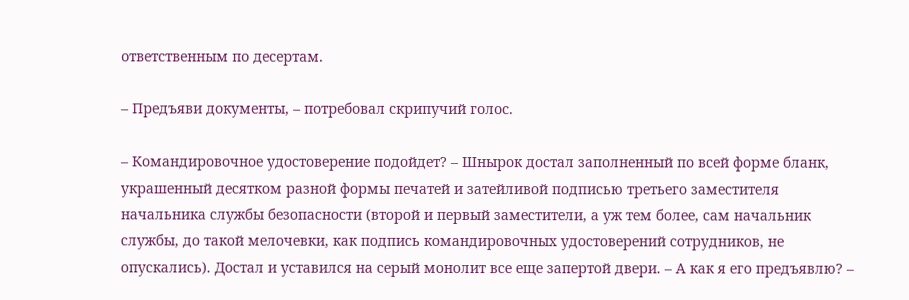ответственным по десертам.

– Предъяви документы, – потребовал скрипучий голос.

– Командировочное удостоверение подойдет? – Шнырок достал заполненный по всей форме бланк, украшенный десятком разной формы печатей и затейливой подписью третьего заместителя начальника службы безопасности (второй и первый заместители, а уж тем более, сам начальник службы, до такой мелочевки, как подпись командировочных удостоверений сотрудников, не опускались). Достал и уставился на серый монолит все еще запертой двери. – А как я его предъявлю? –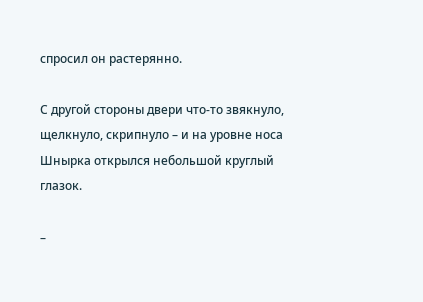спросил он растерянно.

С другой стороны двери что-то звякнуло, щелкнуло, скрипнуло – и на уровне носа Шнырка открылся небольшой круглый глазок.

–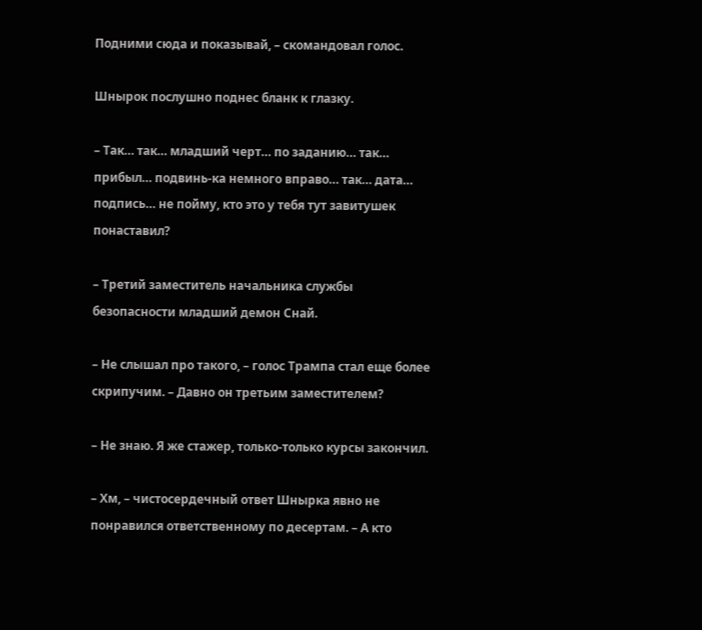Подними сюда и показывай, – скомандовал голос.

Шнырок послушно поднес бланк к глазку.

– Так… так… младший черт… по заданию… так… прибыл… подвинь-ка немного вправо… так… дата… подпись… не пойму, кто это у тебя тут завитушек понаставил?

– Третий заместитель начальника службы безопасности младший демон Снай.

– Не слышал про такого, – голос Трампа стал еще более скрипучим. – Давно он третьим заместителем?

– Не знаю. Я же стажер, только-только курсы закончил.

– Хм, – чистосердечный ответ Шнырка явно не понравился ответственному по десертам. – А кто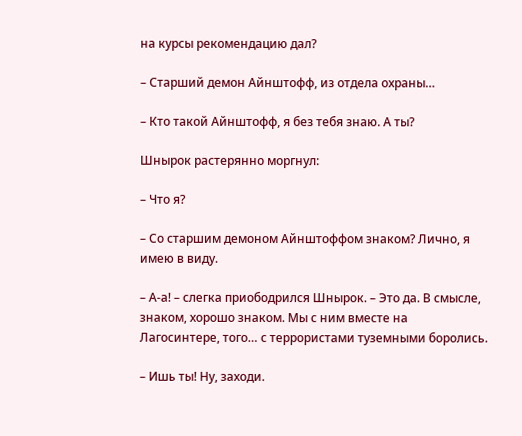на курсы рекомендацию дал?

– Старший демон Айнштофф, из отдела охраны…

– Кто такой Айнштофф, я без тебя знаю. А ты?

Шнырок растерянно моргнул:

– Что я?

– Со старшим демоном Айнштоффом знаком? Лично, я имею в виду.

– А-а! – слегка приободрился Шнырок. – Это да. В смысле, знаком, хорошо знаком. Мы с ним вместе на Лагосинтере, того… с террористами туземными боролись.

– Ишь ты! Ну, заходи.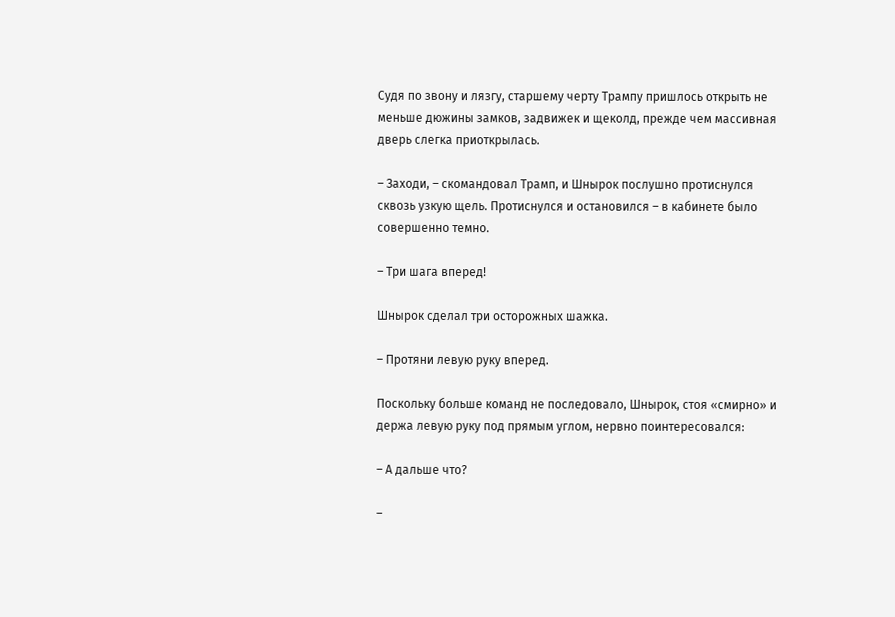Судя по звону и лязгу, старшему черту Трампу пришлось открыть не меньше дюжины замков, задвижек и щеколд, прежде чем массивная дверь слегка приоткрылась.

– Заходи, – скомандовал Трамп, и Шнырок послушно протиснулся сквозь узкую щель. Протиснулся и остановился – в кабинете было совершенно темно.

– Три шага вперед!

Шнырок сделал три осторожных шажка.

– Протяни левую руку вперед.

Поскольку больше команд не последовало, Шнырок, стоя «смирно» и держа левую руку под прямым углом, нервно поинтересовался:

– А дальше что?

–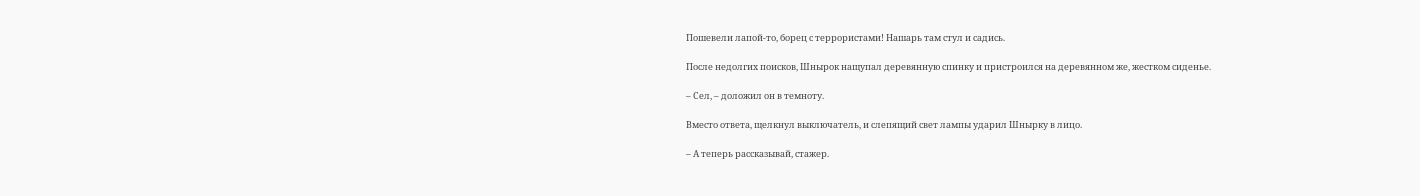Пошевели лапой-то, борец с террористами! Нашарь там стул и садись.

После недолгих поисков, Шнырок нащупал деревянную спинку и пристроился на деревянном же, жестком сиденье.

– Сел, – доложил он в темноту.

Вместо ответа, щелкнул выключатель, и слепящий свет лампы ударил Шнырку в лицо.

– А теперь рассказывай, стажер.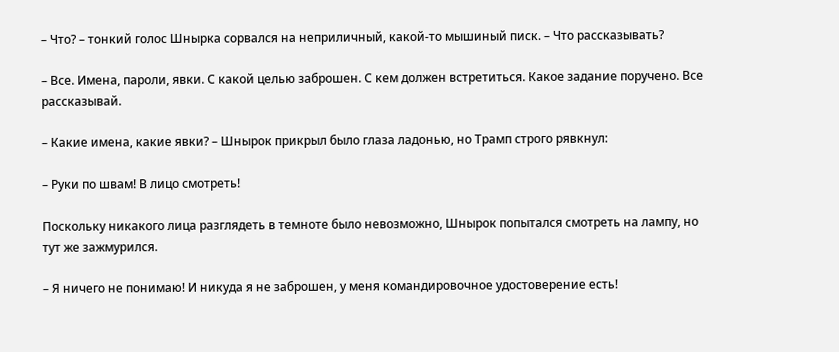– Что? – тонкий голос Шнырка сорвался на неприличный, какой-то мышиный писк. – Что рассказывать?

– Все. Имена, пароли, явки. С какой целью заброшен. С кем должен встретиться. Какое задание поручено. Все рассказывай.

– Какие имена, какие явки? – Шнырок прикрыл было глаза ладонью, но Трамп строго рявкнул:

– Руки по швам! В лицо смотреть!

Поскольку никакого лица разглядеть в темноте было невозможно, Шнырок попытался смотреть на лампу, но тут же зажмурился.

– Я ничего не понимаю! И никуда я не заброшен, у меня командировочное удостоверение есть!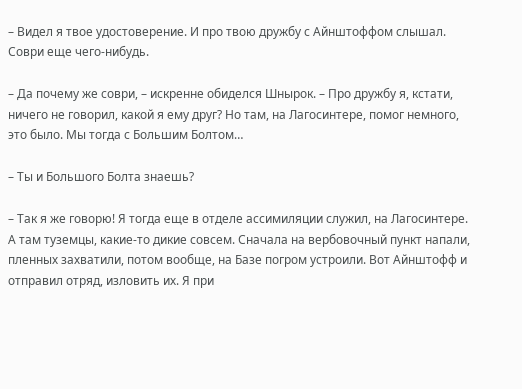– Видел я твое удостоверение. И про твою дружбу с Айнштоффом слышал. Соври еще чего-нибудь.

– Да почему же соври, – искренне обиделся Шнырок. – Про дружбу я, кстати, ничего не говорил, какой я ему друг? Но там, на Лагосинтере, помог немного, это было. Мы тогда с Большим Болтом…

– Ты и Большого Болта знаешь?

– Так я же говорю! Я тогда еще в отделе ассимиляции служил, на Лагосинтере. А там туземцы, какие-то дикие совсем. Сначала на вербовочный пункт напали, пленных захватили, потом вообще, на Базе погром устроили. Вот Айнштофф и отправил отряд, изловить их. Я при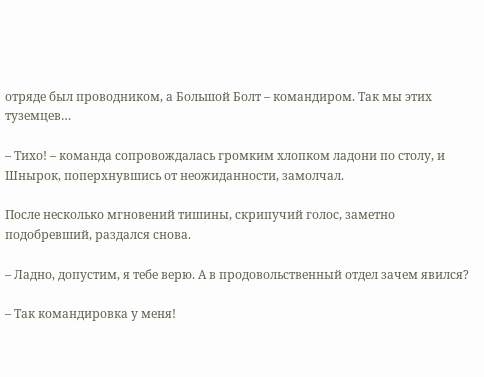отряде был проводником, а Большой Болт – командиром. Так мы этих туземцев…

– Тихо! – команда сопровождалась громким хлопком ладони по столу, и Шнырок, поперхнувшись от неожиданности, замолчал.

После несколько мгновений тишины, скрипучий голос, заметно подобревший, раздался снова.

– Ладно, допустим, я тебе верю. А в продовольственный отдел зачем явился?

– Так командировка у меня!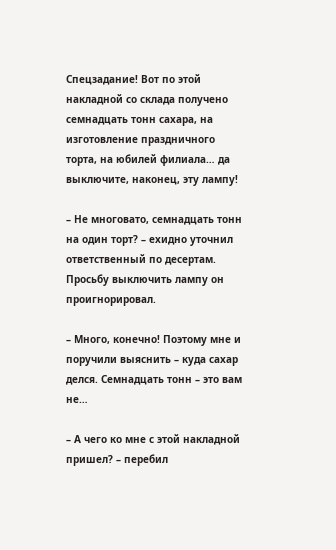Спецзадание! Вот по этой накладной со склада получено семнадцать тонн сахара, на изготовление праздничного торта, на юбилей филиала… да выключите, наконец, эту лампу!

– Не многовато, семнадцать тонн на один торт? – ехидно уточнил ответственный по десертам. Просьбу выключить лампу он проигнорировал.

– Много, конечно! Поэтому мне и поручили выяснить – куда сахар делся. Семнадцать тонн – это вам не…

– А чего ко мне с этой накладной пришел? – перебил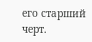его старший черт.